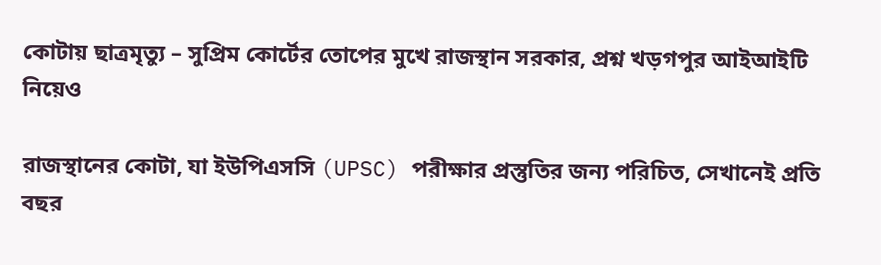কোটায় ছাত্রমৃত্যু – সুপ্রিম কোর্টের তোপের মুখে রাজস্থান সরকার, প্রশ্ন খড়গপুর আইআইটি নিয়েও

রাজস্থানের কোটা, যা ইউপিএসসি (UPSC) পরীক্ষার প্রস্তুতির জন্য পরিচিত, সেখানেই প্রতি বছর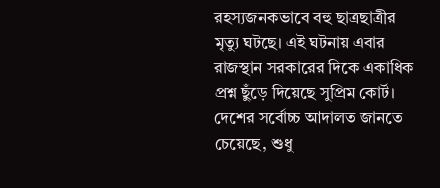রহস্যজনকভাবে বহু ছাত্রছাত্রীর মৃত্যু ঘটছে। এই ঘটনায় এবার রাজস্থান সরকারের দিকে একাধিক প্রশ্ন ছুঁড়ে দিয়েছে সুপ্রিম কোর্ট। দেশের সর্বোচ্চ আদালত জানতে চেয়েছে, শুধু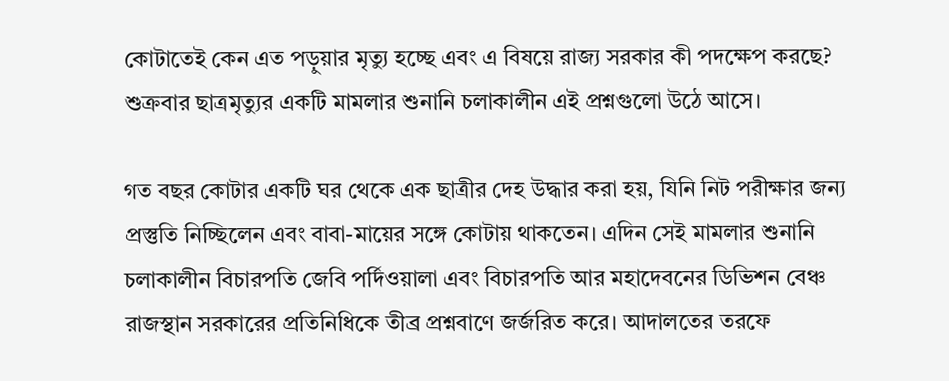কোটাতেই কেন এত পড়ুয়ার মৃত্যু হচ্ছে এবং এ বিষয়ে রাজ্য সরকার কী পদক্ষেপ করছে? শুক্রবার ছাত্রমৃত্যুর একটি মামলার শুনানি চলাকালীন এই প্রশ্নগুলো উঠে আসে।

গত বছর কোটার একটি ঘর থেকে এক ছাত্রীর দেহ উদ্ধার করা হয়, যিনি নিট পরীক্ষার জন্য প্রস্তুতি নিচ্ছিলেন এবং বাবা-মায়ের সঙ্গে কোটায় থাকতেন। এদিন সেই মামলার শুনানি চলাকালীন বিচারপতি জেবি পর্দিওয়ালা এবং বিচারপতি আর মহাদেবনের ডিভিশন বেঞ্চ রাজস্থান সরকারের প্রতিনিধিকে তীব্র প্রশ্নবাণে জর্জরিত করে। আদালতের তরফে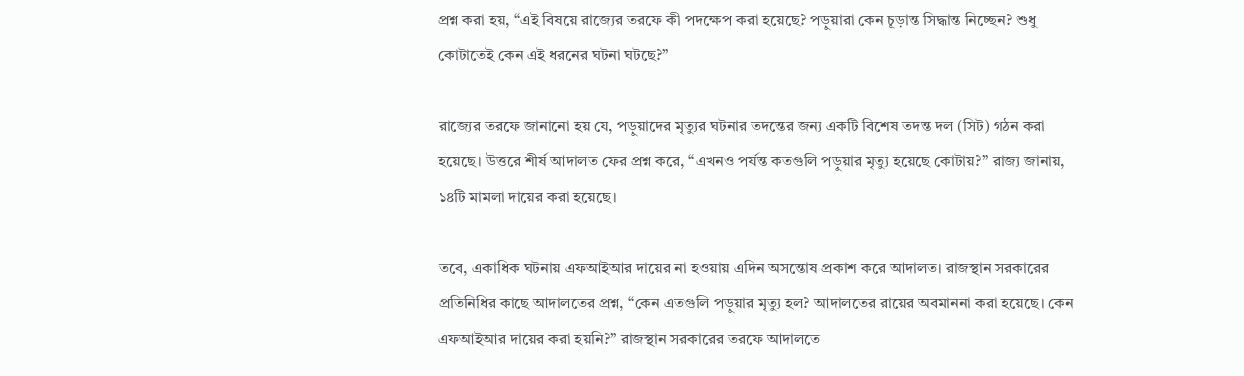প্রশ্ন করা হয়, “এই বিষয়ে রাজ্যের তরফে কী পদক্ষেপ করা হয়েছে? পড়ুয়ারা কেন চূড়ান্ত সিদ্ধান্ত নিচ্ছেন? শুধু কোটাতেই কেন এই ধরনের ঘটনা ঘটছে?”

রাজ্যের তরফে জানানো হয় যে, পড়ুয়াদের মৃত্যুর ঘটনার তদন্তের জন্য একটি বিশেষ তদন্ত দল (সিট) গঠন করা হয়েছে। উত্তরে শীর্ষ আদালত ফের প্রশ্ন করে, “এখনও পর্যন্ত কতগুলি পড়ুয়ার মৃত্যু হয়েছে কোটায়?” রাজ্য জানায়, ১৪টি মামলা দায়ের করা হয়েছে।

তবে, একাধিক ঘটনায় এফআইআর দায়ের না হওয়ায় এদিন অসন্তোষ প্রকাশ করে আদালত। রাজস্থান সরকারের প্রতিনিধির কাছে আদালতের প্রশ্ন, “কেন এতগুলি পড়ুয়ার মৃত্যু হল? আদালতের রায়ের অবমাননা করা হয়েছে। কেন এফআইআর দায়ের করা হয়নি?” রাজস্থান সরকারের তরফে আদালতে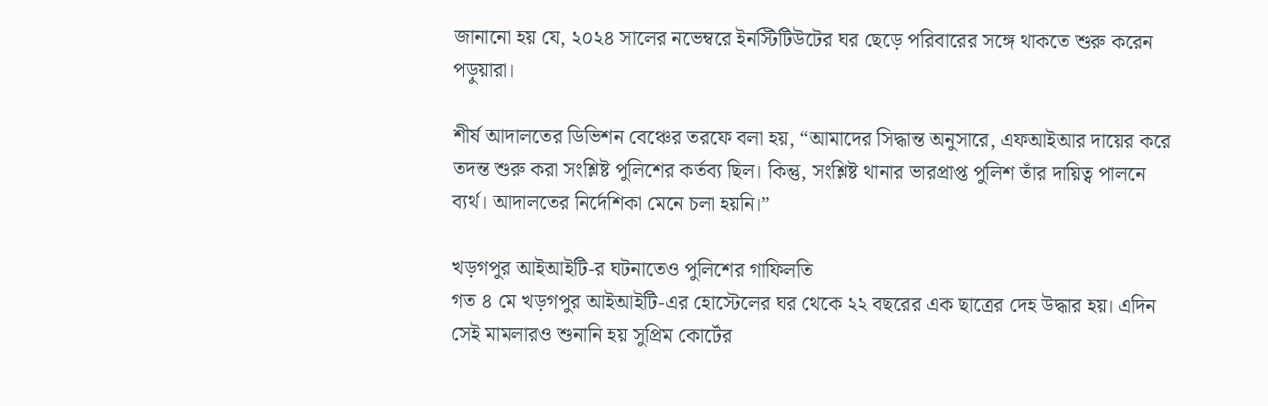জানানো হয় যে, ২০২৪ সালের নভেম্বরে ইনস্টিটিউটের ঘর ছেড়ে পরিবারের সঙ্গে থাকতে শুরু করেন পড়ুয়ারা।

শীর্ষ আদালতের ডিভিশন বেঞ্চের তরফে বলা হয়, “আমাদের সিদ্ধান্ত অনুসারে, এফআইআর দায়ের করে তদন্ত শুরু করা সংশ্লিষ্ট পুলিশের কর্তব্য ছিল। কিন্তু, সংশ্লিষ্ট থানার ভারপ্রাপ্ত পুলিশ তাঁর দায়িত্ব পালনে ব্যর্থ। আদালতের নির্দেশিকা মেনে চলা হয়নি।”

খড়গপুর আইআইটি-র ঘটনাতেও পুলিশের গাফিলতি
গত ৪ মে খড়গপুর আইআইটি-এর হোস্টেলের ঘর থেকে ২২ বছরের এক ছাত্রের দেহ উদ্ধার হয়। এদিন সেই মামলারও শুনানি হয় সুপ্রিম কোর্টের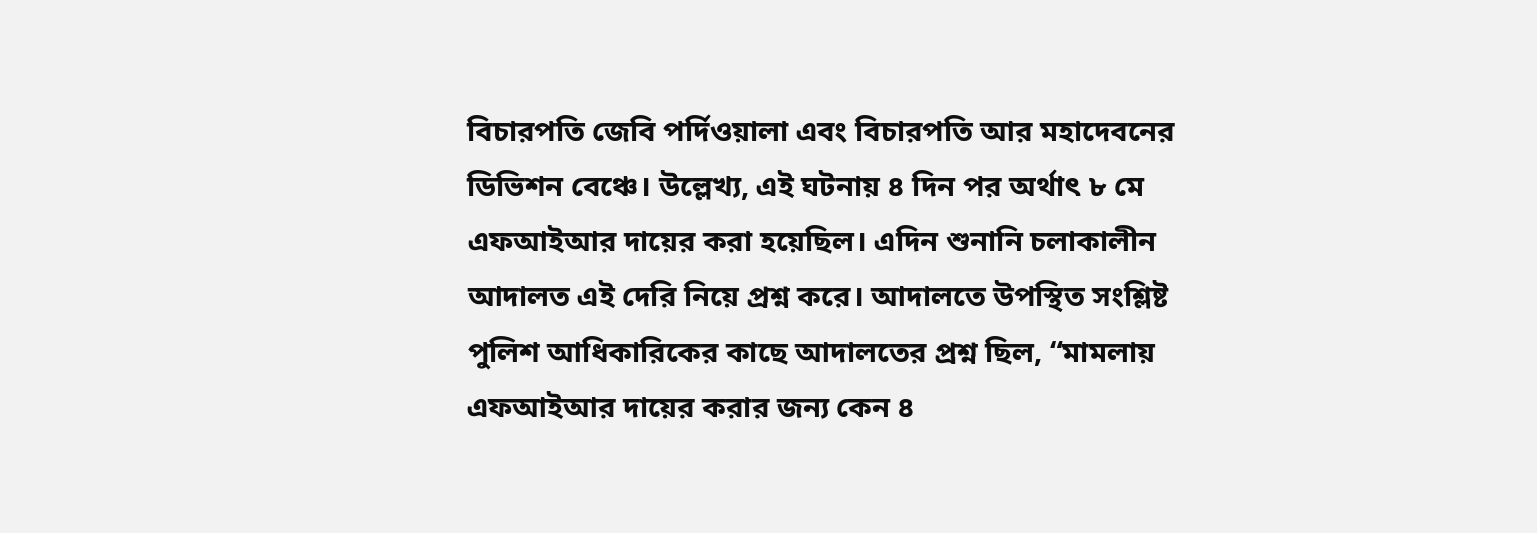বিচারপতি জেবি পর্দিওয়ালা এবং বিচারপতি আর মহাদেবনের ডিভিশন বেঞ্চে। উল্লেখ্য, এই ঘটনায় ৪ দিন পর অর্থাৎ ৮ মে এফআইআর দায়ের করা হয়েছিল। এদিন শুনানি চলাকালীন আদালত এই দেরি নিয়ে প্রশ্ন করে। আদালতে উপস্থিত সংশ্লিষ্ট পুলিশ আধিকারিকের কাছে আদালতের প্রশ্ন ছিল, “মামলায় এফআইআর দায়ের করার জন্য কেন ৪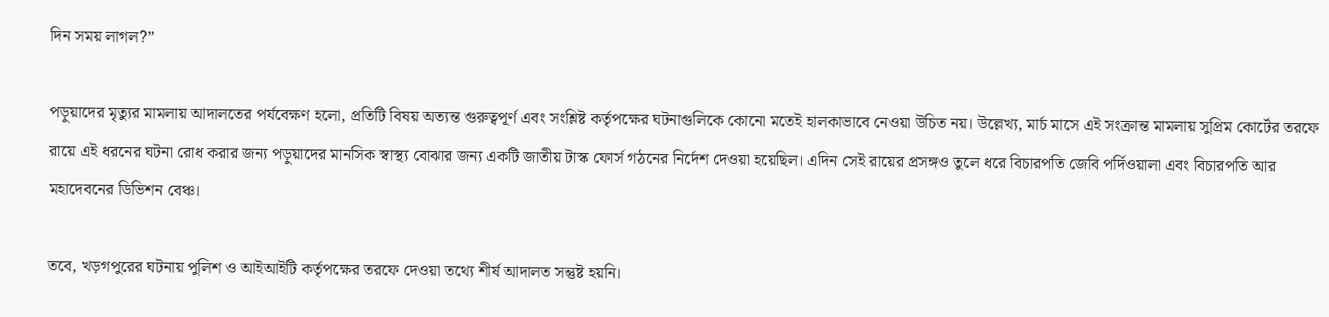দিন সময় লাগল?”

পড়ুয়াদের মৃত্যুর মামলায় আদালতের পর্যবেক্ষণ হলো, প্রতিটি বিষয় অত্যন্ত গুরুত্বপূর্ণ এবং সংশ্লিষ্ট কর্তৃপক্ষের ঘটনাগুলিকে কোনো মতেই হালকাভাবে নেওয়া উচিত নয়। উল্লেখ্য, মার্চ মাসে এই সংক্রান্ত মামলায় সুপ্রিম কোর্টের তরফে রায়ে এই ধরনের ঘটনা রোধ করার জন্য পড়ুয়াদের মানসিক স্বাস্থ্য বোঝার জন্য একটি জাতীয় টাস্ক ফোর্স গঠনের নির্দেশ দেওয়া হয়েছিল। এদিন সেই রায়ের প্রসঙ্গও তুলে ধরে বিচারপতি জেবি পর্দিওয়ালা এবং বিচারপতি আর মহাদেবনের ডিভিশন বেঞ্চ।

তবে, খড়গপুরের ঘটনায় পুলিশ ও আইআইটি কর্তৃপক্ষের তরফে দেওয়া তথ্যে শীর্ষ আদালত সন্তুষ্ট হয়নি।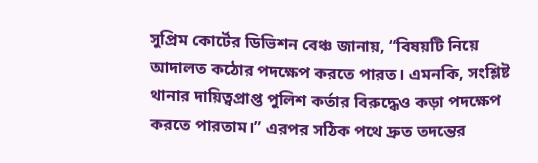সুপ্রিম কোর্টের ডিভিশন বেঞ্চ জানায়, “বিষয়টি নিয়ে আদালত কঠোর পদক্ষেপ করতে পারত। এমনকি, সংশ্লিষ্ট থানার দায়িত্বপ্রাপ্ত পুলিশ কর্তার বিরুদ্ধেও কড়া পদক্ষেপ করতে পারতাম।” এরপর সঠিক পথে দ্রুত তদন্তের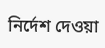নির্দেশ দেওয়া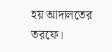হয় আদালতের তরফে।